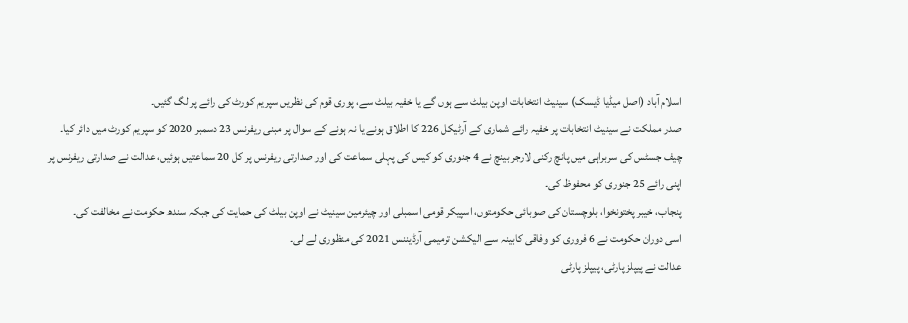اسلام آباد (اصل میڈیا ڈیسک) سینیٹ انتخابات اوپن بیلٹ سے ہوں گے یا خفیہ بیلٹ سے، پوری قوم کی نظریں سپریم کورٹ کی رائے پر لگ گئیں۔
صدر مملکت نے سینیٹ انتخابات پر خفیہ رائے شماری کے آرٹیکل 226 کا اطلاق ہونے یا نہ ہونے کے سوال پر مبنی ریفرنس 23 دسمبر 2020 کو سپریم کورٹ میں دائر کیا۔
چیف جسٹس کی سربراہی میں پانچ رکنی لارجر بینچ نے 4 جنوری کو کیس کی پہلی سماعت کی اور صدارتی ریفرنس پر کل 20 سماعتیں ہوئیں، عدالت نے صدارتی ریفرنس پر اپنی رائے 25 جنوری کو محفوظ کی۔
پنجاب، خیبر پختونخوا، بلوچستان کی صوبائی حکومتوں، اسپیکر قومی اسمبلی اور چیئرمین سینیٹ نے اوپن بیلٹ کی حمایت کی جبکہ سندھ حکومت نے مخالفت کی۔
اسی دوران حکومت نے 6 فروری کو وفاقی کابینہ سے الیکشن ترمیمی آرڈیننس 2021 کی منظوری لے لی۔
عدالت نے پیپلز پارٹی، پیپلز پارٹی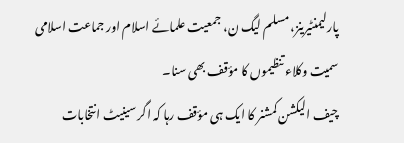پارلیمنٹیرینز، مسلم لیگ ن، جمعیت علمائے اسلام اور جماعت اسلامی سمیت وکلاء تنظیموں کا مؤقف بھی سنا۔
چیف الیکشن کمشنر کا ایک ہی مؤقف رہا کہ اگر سینیٹ انتخابات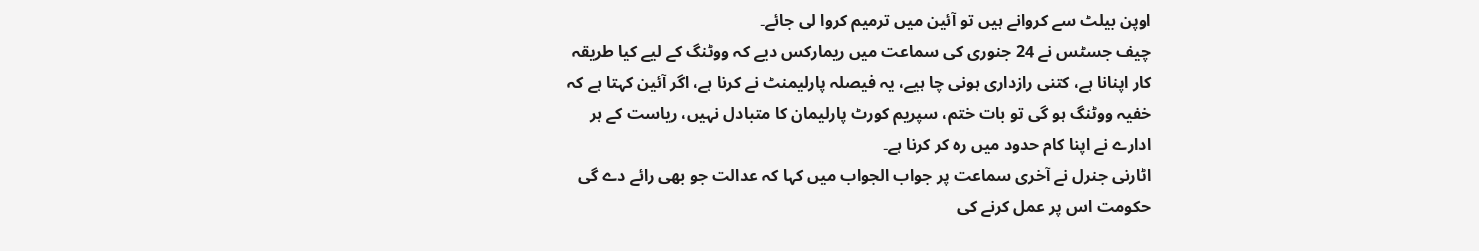اوپن بیلٹ سے کروانے ہیں تو آئین میں ترمیم کروا لی جائے۔
چیف جسٹس نے 24 جنوری کی سماعت میں ریمارکس دیے کہ ووٹنگ کے لیے کیا طریقہ کار اپنانا ہے، کتنی رازداری ہونی چا ہیے، یہ فیصلہ پارلیمنٹ نے کرنا ہے، اگر آئین کہتا ہے کہ خفیہ ووٹنگ ہو گی تو بات ختم، سپریم کورٹ پارلیمان کا متبادل نہیں، ریاست کے ہر ادارے نے اپنا کام حدود میں رہ کر کرنا ہے۔
اٹارنی جنرل نے آخری سماعت پر جواب الجواب میں کہا کہ عدالت جو بھی رائے دے گی حکومت اس پر عمل کرنے کی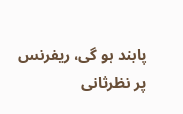پابند ہو گی، ریفرنس پر نظرثانی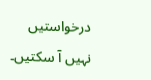درخواستیں نہیں آ سکتیں۔